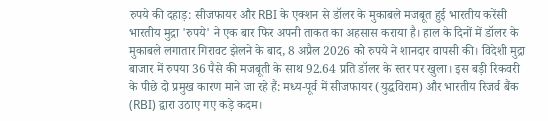रुपये की दहाड़: सीजफायर और RBI के एक्शन से डॉलर के मुकाबले मजबूत हुई भारतीय करेंसी
भारतीय मुद्रा 'रुपये' ने एक बार फिर अपनी ताकत का अहसास कराया है। हाल के दिनों में डॉलर के मुकाबले लगातार गिरावट झेलने के बाद, 8 अप्रैल 2026 को रुपये ने शानदार वापसी की। विदेशी मुद्रा बाजार में रुपया 36 पैसे की मजबूती के साथ 92.64 प्रति डॉलर के स्तर पर खुला। इस बड़ी रिकवरी के पीछे दो प्रमुख कारण माने जा रहे हैं: मध्य-पूर्व में सीजफायर (युद्धविराम) और भारतीय रिजर्व बैंक (RBI) द्वारा उठाए गए कड़े कदम।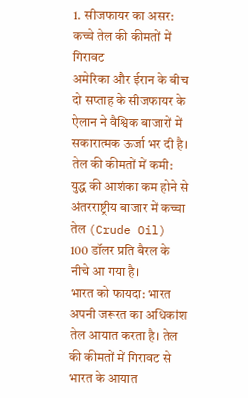1. सीजफायर का असर: कच्चे तेल की कीमतों में गिरावट
अमेरिका और ईरान के बीच दो सप्ताह के सीजफायर के ऐलान ने वैश्विक बाजारों में सकारात्मक ऊर्जा भर दी है।
तेल की कीमतों में कमी: युद्ध की आशंका कम होने से अंतरराष्ट्रीय बाजार में कच्चा तेल (Crude Oil) 100 डॉलर प्रति बैरल के नीचे आ गया है।
भारत को फायदा: भारत अपनी जरूरत का अधिकांश तेल आयात करता है। तेल की कीमतों में गिरावट से भारत के आयात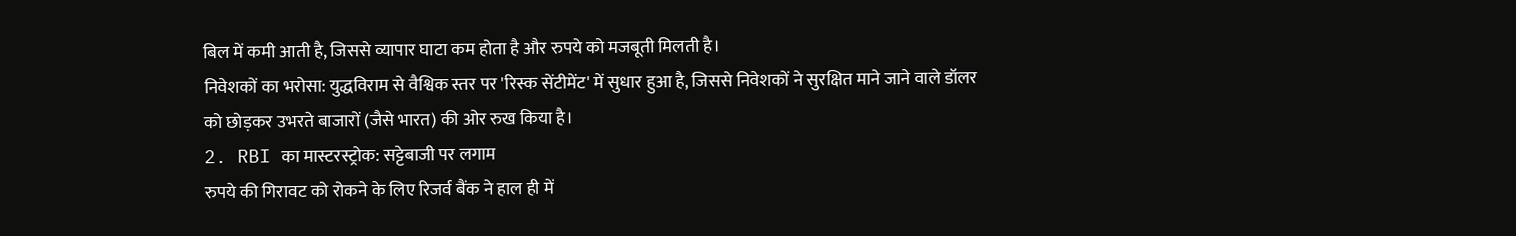बिल में कमी आती है, जिससे व्यापार घाटा कम होता है और रुपये को मजबूती मिलती है।
निवेशकों का भरोसा: युद्धविराम से वैश्विक स्तर पर 'रिस्क सेंटीमेंट' में सुधार हुआ है, जिससे निवेशकों ने सुरक्षित माने जाने वाले डॉलर को छोड़कर उभरते बाजारों (जैसे भारत) की ओर रुख किया है।
2. RBI का मास्टरस्ट्रोक: सट्टेबाजी पर लगाम
रुपये की गिरावट को रोकने के लिए रिजर्व बैंक ने हाल ही में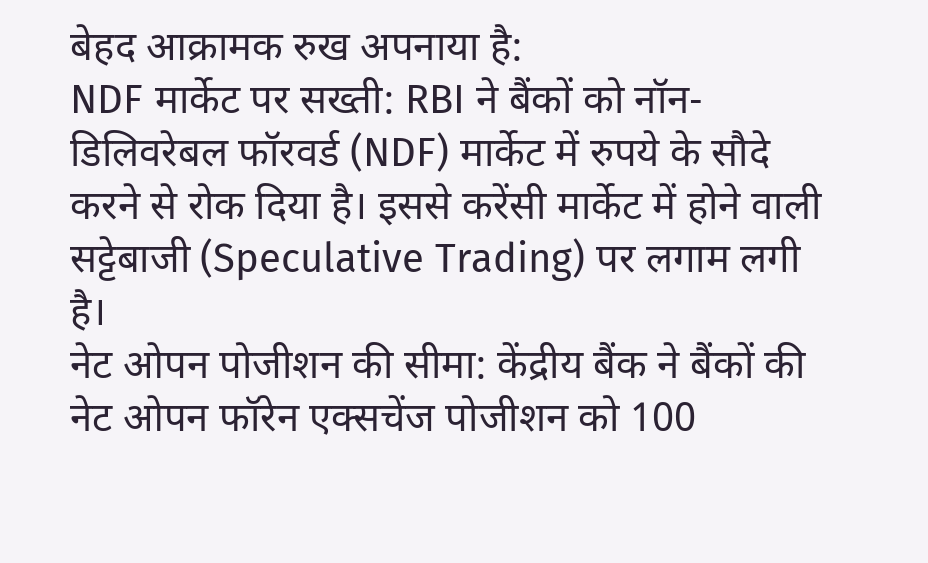बेहद आक्रामक रुख अपनाया है:
NDF मार्केट पर सख्ती: RBI ने बैंकों को नॉन-डिलिवरेबल फॉरवर्ड (NDF) मार्केट में रुपये के सौदे करने से रोक दिया है। इससे करेंसी मार्केट में होने वाली सट्टेबाजी (Speculative Trading) पर लगाम लगी है।
नेट ओपन पोजीशन की सीमा: केंद्रीय बैंक ने बैंकों की नेट ओपन फॉरेन एक्सचेंज पोजीशन को 100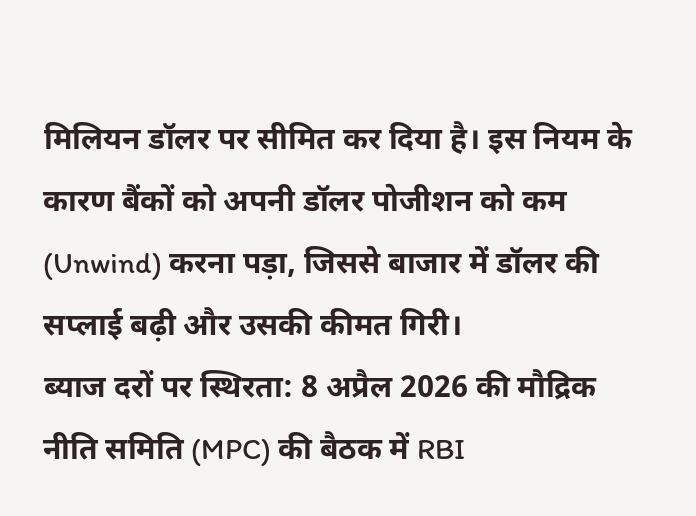मिलियन डॉलर पर सीमित कर दिया है। इस नियम के कारण बैंकों को अपनी डॉलर पोजीशन को कम (Unwind) करना पड़ा, जिससे बाजार में डॉलर की सप्लाई बढ़ी और उसकी कीमत गिरी।
ब्याज दरों पर स्थिरता: 8 अप्रैल 2026 की मौद्रिक नीति समिति (MPC) की बैठक में RBI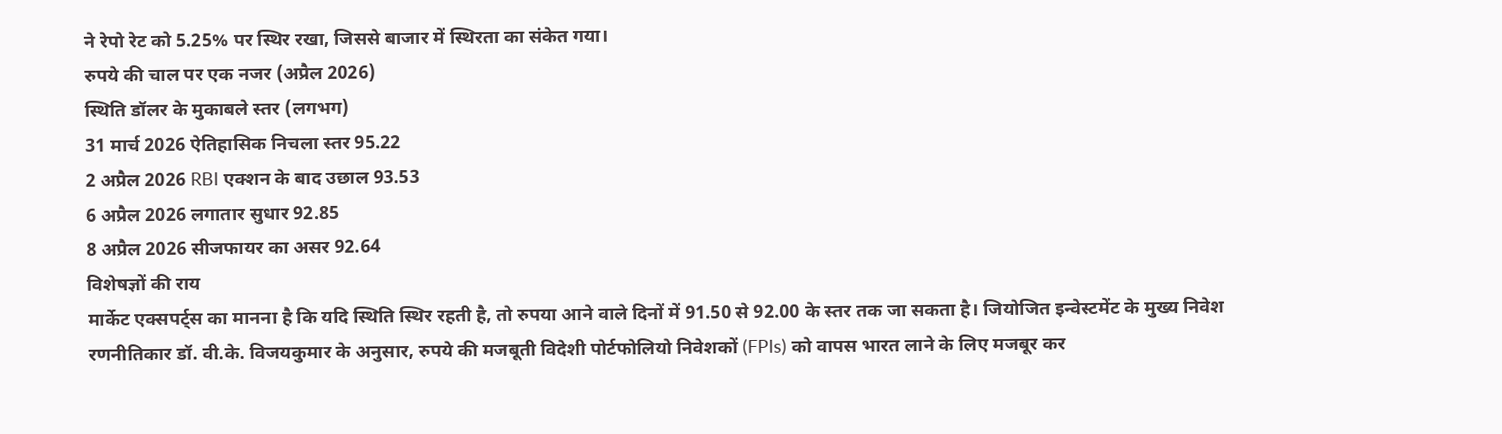ने रेपो रेट को 5.25% पर स्थिर रखा, जिससे बाजार में स्थिरता का संकेत गया।
रुपये की चाल पर एक नजर (अप्रैल 2026)
स्थिति डॉलर के मुकाबले स्तर (लगभग)
31 मार्च 2026 ऐतिहासिक निचला स्तर 95.22
2 अप्रैल 2026 RBI एक्शन के बाद उछाल 93.53
6 अप्रैल 2026 लगातार सुधार 92.85
8 अप्रैल 2026 सीजफायर का असर 92.64
विशेषज्ञों की राय
मार्केट एक्सपर्ट्स का मानना है कि यदि स्थिति स्थिर रहती है, तो रुपया आने वाले दिनों में 91.50 से 92.00 के स्तर तक जा सकता है। जियोजित इन्वेस्टमेंट के मुख्य निवेश रणनीतिकार डॉ. वी.के. विजयकुमार के अनुसार, रुपये की मजबूती विदेशी पोर्टफोलियो निवेशकों (FPIs) को वापस भारत लाने के लिए मजबूर कर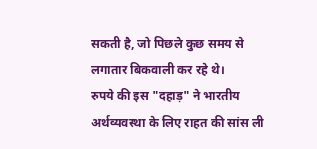सकती है, जो पिछले कुछ समय से लगातार बिकवाली कर रहे थे।
रुपये की इस "दहाड़" ने भारतीय अर्थव्यवस्था के लिए राहत की सांस ली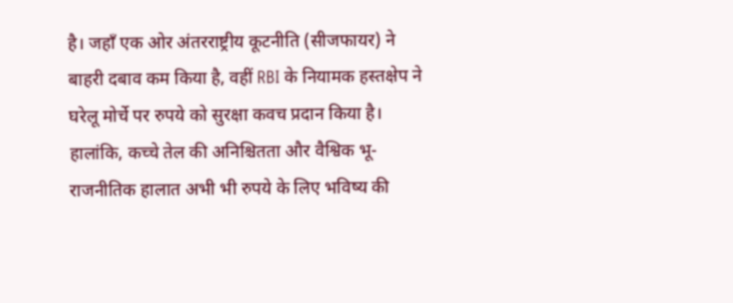है। जहाँ एक ओर अंतरराष्ट्रीय कूटनीति (सीजफायर) ने बाहरी दबाव कम किया है, वहीं RBI के नियामक हस्तक्षेप ने घरेलू मोर्चे पर रुपये को सुरक्षा कवच प्रदान किया है। हालांकि, कच्चे तेल की अनिश्चितता और वैश्विक भू-राजनीतिक हालात अभी भी रुपये के लिए भविष्य की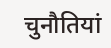चुनौतियां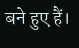बने हुए हैं।